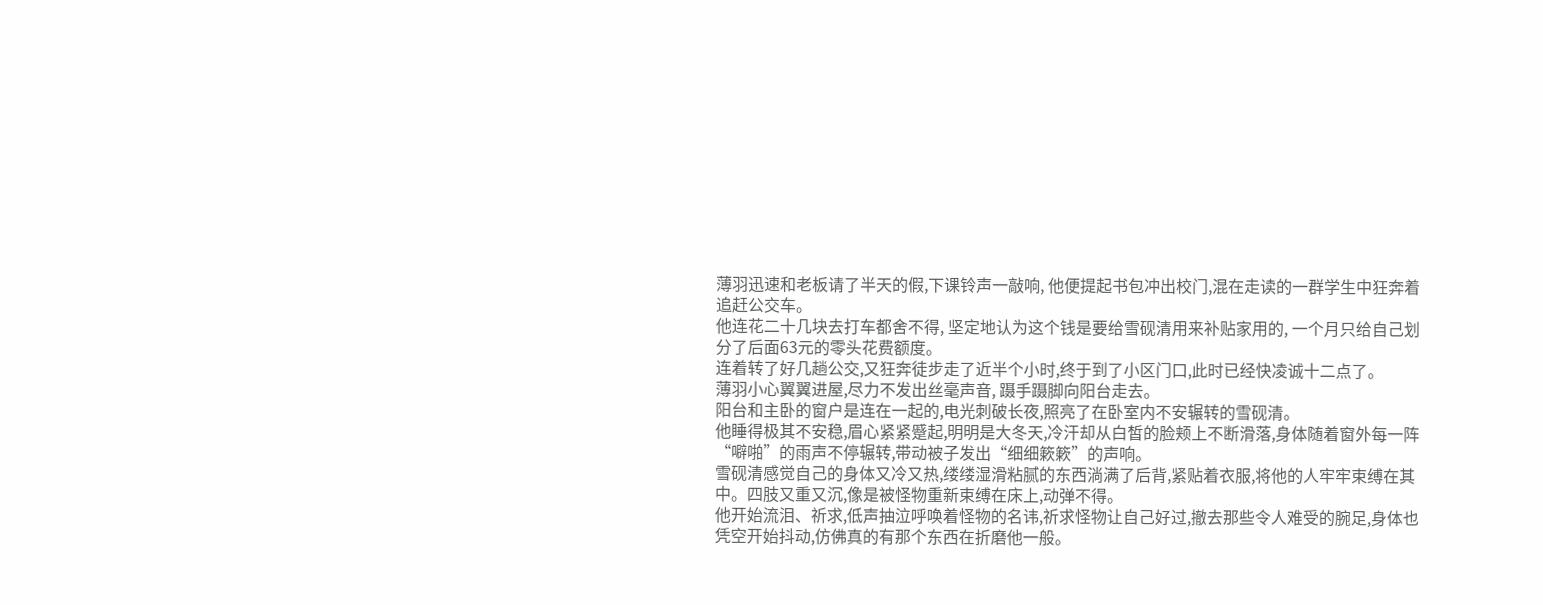薄羽迅速和老板请了半天的假,下课铃声一敲响, 他便提起书包冲出校门,混在走读的一群学生中狂奔着追赶公交车。
他连花二十几块去打车都舍不得, 坚定地认为这个钱是要给雪砚清用来补贴家用的, 一个月只给自己划分了后面63元的零头花费额度。
连着转了好几趟公交,又狂奔徒步走了近半个小时,终于到了小区门口,此时已经快凌诚十二点了。
薄羽小心翼翼进屋,尽力不发出丝毫声音, 蹑手蹑脚向阳台走去。
阳台和主卧的窗户是连在一起的,电光刺破长夜,照亮了在卧室内不安辗转的雪砚清。
他睡得极其不安稳,眉心紧紧蹙起,明明是大冬天,冷汗却从白皙的脸颊上不断滑落,身体随着窗外每一阵“噼啪”的雨声不停辗转,带动被子发出“细细簌簌”的声响。
雪砚清感觉自己的身体又冷又热,缕缕湿滑粘腻的东西淌满了后背,紧贴着衣服,将他的人牢牢束缚在其中。四肢又重又沉,像是被怪物重新束缚在床上,动弹不得。
他开始流泪、祈求,低声抽泣呼唤着怪物的名讳,祈求怪物让自己好过,撤去那些令人难受的腕足,身体也凭空开始抖动,仿佛真的有那个东西在折磨他一般。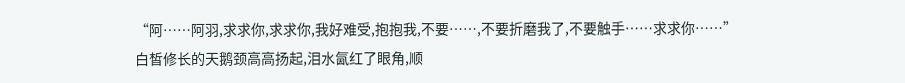“阿……阿羽,求求你,求求你,我好难受,抱抱我,不要……,不要折磨我了,不要触手……求求你……”
白皙修长的天鹅颈高高扬起,泪水氤红了眼角,顺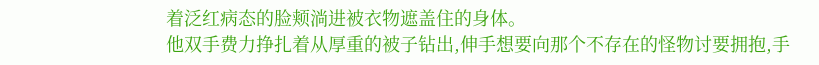着泛红病态的脸颊淌进被衣物遮盖住的身体。
他双手费力挣扎着从厚重的被子钻出,伸手想要向那个不存在的怪物讨要拥抱,手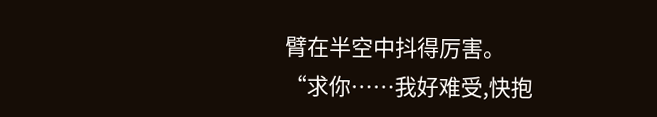臂在半空中抖得厉害。
“求你……我好难受,快抱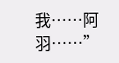我……阿羽……”